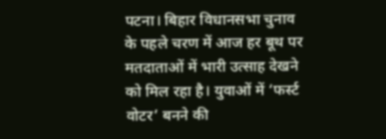पटना। बिहार विधानसभा चुनाव के पहले चरण में आज हर बूथ पर मतदाताओं में भारी उत्साह देखने को मिल रहा है। युवाओं में ‘फर्स्ट वोटर’ बनने की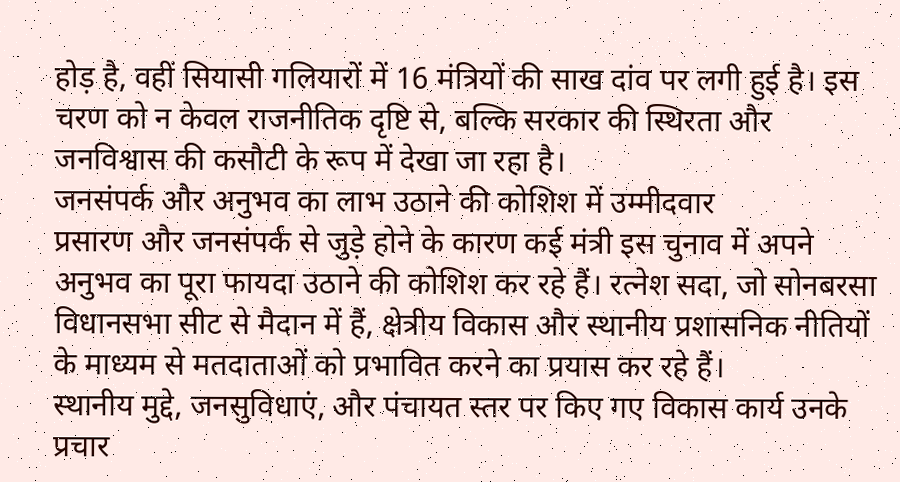होड़ है, वहीं सियासी गलियारों में 16 मंत्रियों की साख दांव पर लगी हुई है। इस चरण को न केवल राजनीतिक दृष्टि से, बल्कि सरकार की स्थिरता और जनविश्वास की कसौटी के रूप में देखा जा रहा है।
जनसंपर्क और अनुभव का लाभ उठाने की कोशिश में उम्मीदवार
प्रसारण और जनसंपर्क से जुड़े होने के कारण कई मंत्री इस चुनाव में अपने अनुभव का पूरा फायदा उठाने की कोशिश कर रहे हैं। रत्नेश सदा, जो सोनबरसा विधानसभा सीट से मैदान में हैं, क्षेत्रीय विकास और स्थानीय प्रशासनिक नीतियों के माध्यम से मतदाताओं को प्रभावित करने का प्रयास कर रहे हैं।
स्थानीय मुद्दे, जनसुविधाएं, और पंचायत स्तर पर किए गए विकास कार्य उनके प्रचार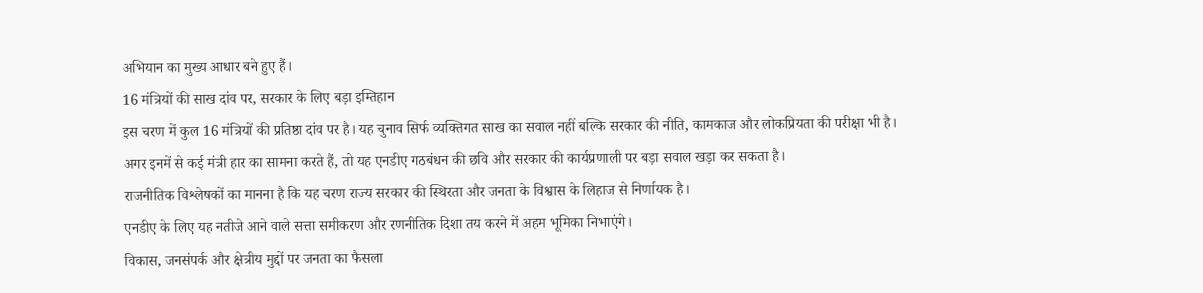अभियान का मुख्य आधार बने हुए हैं।
16 मंत्रियों की साख दांव पर, सरकार के लिए बड़ा इम्तिहान
इस चरण में कुल 16 मंत्रियों की प्रतिष्ठा दांव पर है। यह चुनाव सिर्फ व्यक्तिगत साख का सवाल नहीं बल्कि सरकार की नीति, कामकाज और लोकप्रियता की परीक्षा भी है।
अगर इनमें से कई मंत्री हार का सामना करते हैं, तो यह एनडीए गठबंधन की छवि और सरकार की कार्यप्रणाली पर बड़ा सवाल खड़ा कर सकता है।
राजनीतिक विश्लेषकों का मानना है कि यह चरण राज्य सरकार की स्थिरता और जनता के विश्वास के लिहाज से निर्णायक है।
एनडीए के लिए यह नतीजे आने वाले सत्ता समीकरण और रणनीतिक दिशा तय करने में अहम भूमिका निभाएंगे।
विकास, जनसंपर्क और क्षेत्रीय मुद्दों पर जनता का फैसला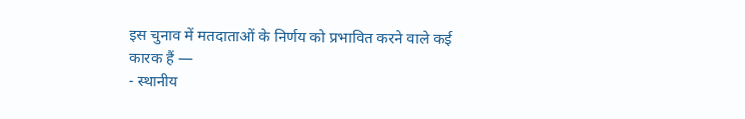इस चुनाव में मतदाताओं के निर्णय को प्रभावित करने वाले कई कारक हैं —
- स्थानीय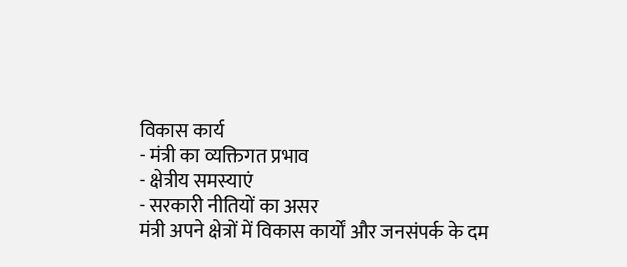विकास कार्य
- मंत्री का व्यक्तिगत प्रभाव
- क्षेत्रीय समस्याएं
- सरकारी नीतियों का असर
मंत्री अपने क्षेत्रों में विकास कार्यों और जनसंपर्क के दम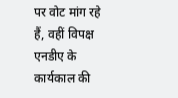पर वोट मांग रहे हैं, वहीं विपक्ष एनडीए के कार्यकाल की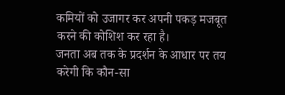कमियों को उजागर कर अपनी पकड़ मजबूत करने की कोशिश कर रहा है।
जनता अब तक के प्रदर्शन के आधार पर तय करेगी कि कौन-सा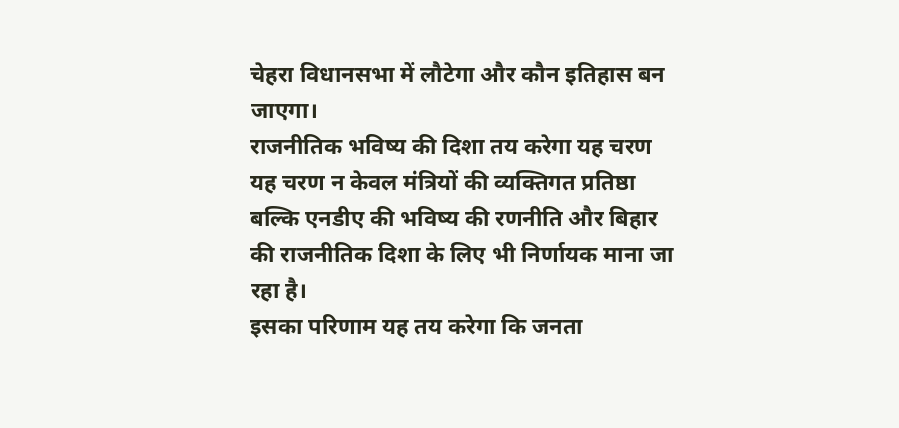चेहरा विधानसभा में लौटेगा और कौन इतिहास बन जाएगा।
राजनीतिक भविष्य की दिशा तय करेगा यह चरण
यह चरण न केवल मंत्रियों की व्यक्तिगत प्रतिष्ठा बल्कि एनडीए की भविष्य की रणनीति और बिहार की राजनीतिक दिशा के लिए भी निर्णायक माना जा रहा है।
इसका परिणाम यह तय करेगा कि जनता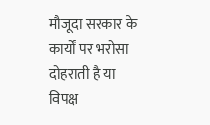मौजूदा सरकार के कार्यों पर भरोसा दोहराती है या विपक्ष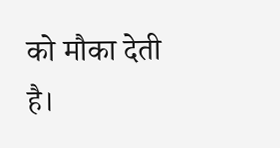को मौका देती है।